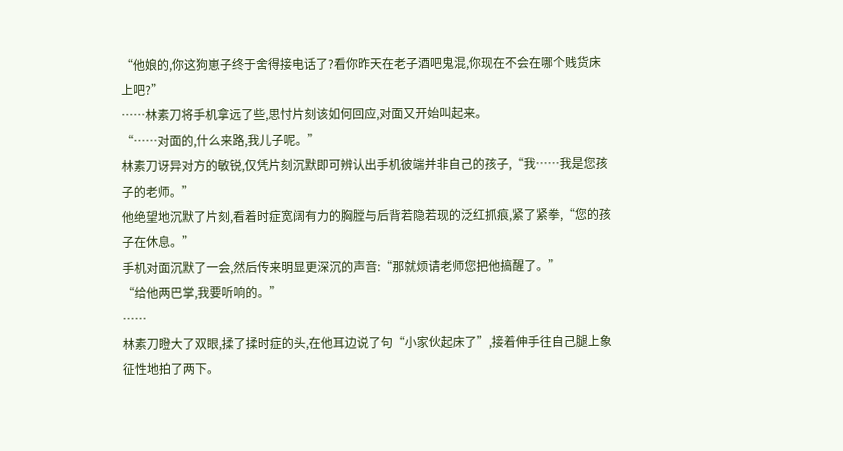“他娘的,你这狗崽子终于舍得接电话了?看你昨天在老子酒吧鬼混,你现在不会在哪个贱货床上吧?”
……林素刀将手机拿远了些,思忖片刻该如何回应,对面又开始叫起来。
“……对面的,什么来路,我儿子呢。”
林素刀讶异对方的敏锐,仅凭片刻沉默即可辨认出手机彼端并非自己的孩子,“我……我是您孩子的老师。”
他绝望地沉默了片刻,看着时症宽阔有力的胸膛与后背若隐若现的泛红抓痕,紧了紧拳,“您的孩子在休息。”
手机对面沉默了一会,然后传来明显更深沉的声音:“那就烦请老师您把他搞醒了。”
“给他两巴掌,我要听响的。”
……
林素刀瞪大了双眼,揉了揉时症的头,在他耳边说了句“小家伙起床了”,接着伸手往自己腿上象征性地拍了两下。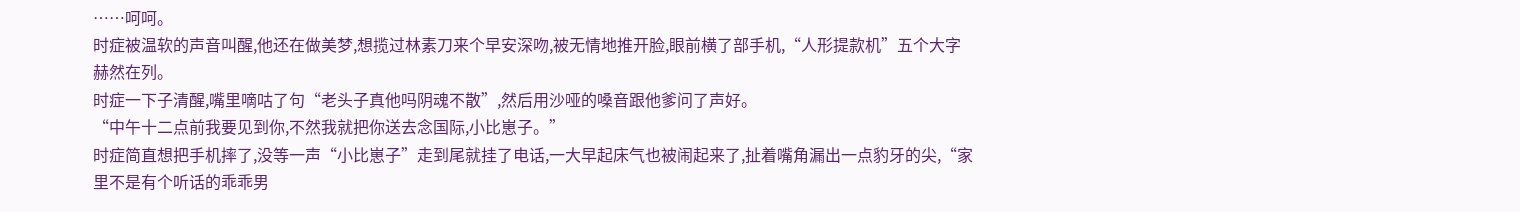……呵呵。
时症被温软的声音叫醒,他还在做美梦,想揽过林素刀来个早安深吻,被无情地推开脸,眼前横了部手机,“人形提款机”五个大字赫然在列。
时症一下子清醒,嘴里嘀咕了句“老头子真他吗阴魂不散”,然后用沙哑的嗓音跟他爹问了声好。
“中午十二点前我要见到你,不然我就把你送去念国际,小比崽子。”
时症简直想把手机摔了,没等一声“小比崽子”走到尾就挂了电话,一大早起床气也被闹起来了,扯着嘴角漏出一点豹牙的尖,“家里不是有个听话的乖乖男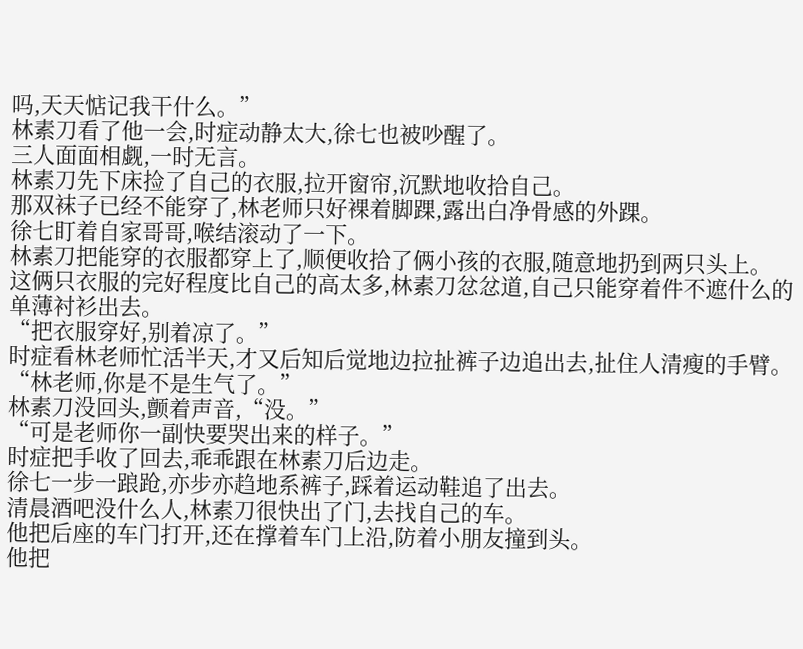吗,天天惦记我干什么。”
林素刀看了他一会,时症动静太大,徐七也被吵醒了。
三人面面相觑,一时无言。
林素刀先下床捡了自己的衣服,拉开窗帘,沉默地收拾自己。
那双袜子已经不能穿了,林老师只好裸着脚踝,露出白净骨感的外踝。
徐七盯着自家哥哥,喉结滚动了一下。
林素刀把能穿的衣服都穿上了,顺便收拾了俩小孩的衣服,随意地扔到两只头上。
这俩只衣服的完好程度比自己的高太多,林素刀忿忿道,自己只能穿着件不遮什么的单薄衬衫出去。
“把衣服穿好,别着凉了。”
时症看林老师忙活半天,才又后知后觉地边拉扯裤子边追出去,扯住人清瘦的手臂。
“林老师,你是不是生气了。”
林素刀没回头,颤着声音,“没。”
“可是老师你一副快要哭出来的样子。”
时症把手收了回去,乖乖跟在林素刀后边走。
徐七一步一踉跄,亦步亦趋地系裤子,踩着运动鞋追了出去。
清晨酒吧没什么人,林素刀很快出了门,去找自己的车。
他把后座的车门打开,还在撑着车门上沿,防着小朋友撞到头。
他把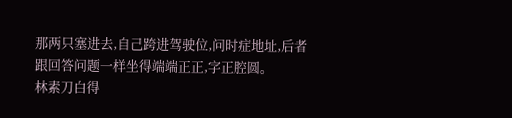那两只塞进去,自己跨进驾驶位,问时症地址,后者跟回答问题一样坐得端端正正,字正腔圆。
林素刀白得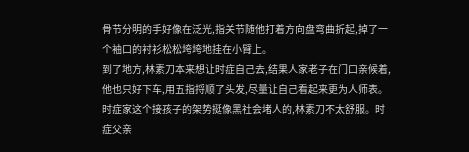骨节分明的手好像在泛光,指关节随他打着方向盘弯曲折起,掉了一个袖口的衬衫松松垮垮地挂在小臂上。
到了地方,林素刀本来想让时症自己去,结果人家老子在门口亲候着,他也只好下车,用五指捋顺了头发,尽量让自己看起来更为人师表。
时症家这个接孩子的架势挺像黑社会堵人的,林素刀不太舒服。时症父亲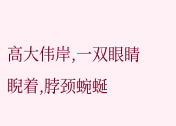高大伟岸,一双眼睛睨着,脖颈蜿蜒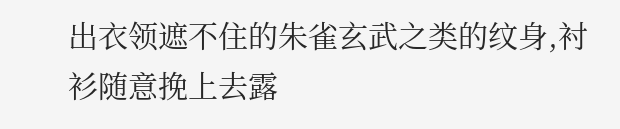出衣领遮不住的朱雀玄武之类的纹身,衬衫随意挽上去露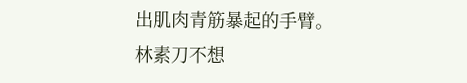出肌肉青筋暴起的手臂。
林素刀不想